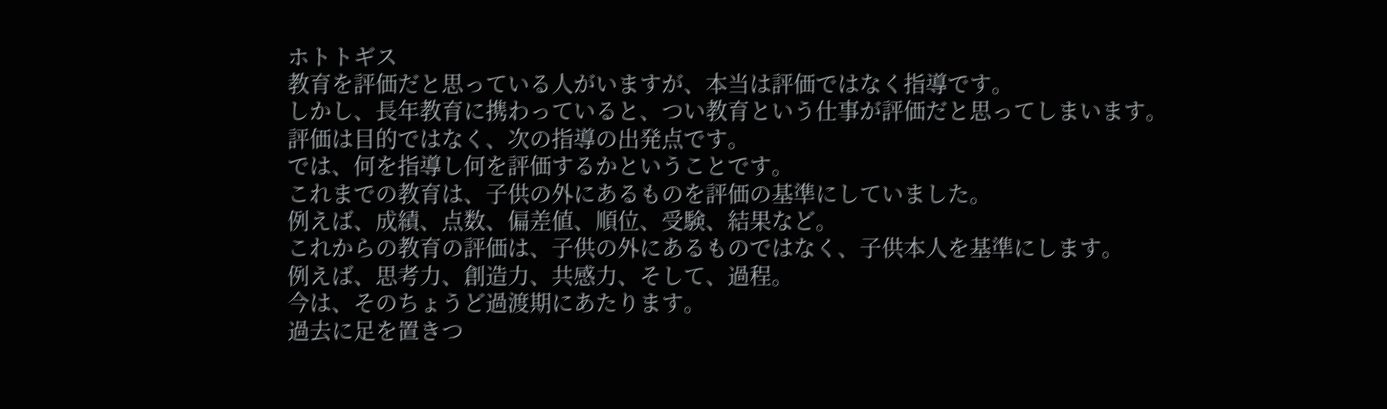ホトトギス
教育を評価だと思っている人がいますが、本当は評価ではなく指導です。
しかし、長年教育に携わっていると、つい教育という仕事が評価だと思ってしまいます。
評価は目的ではなく、次の指導の出発点です。
では、何を指導し何を評価するかということです。
これまでの教育は、子供の外にあるものを評価の基準にしていました。
例えば、成績、点数、偏差値、順位、受験、結果など。
これからの教育の評価は、子供の外にあるものではなく、子供本人を基準にします。
例えば、思考力、創造力、共感力、そして、過程。
今は、そのちょうど過渡期にあたります。
過去に足を置きつ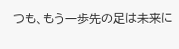つも、もう一歩先の足は未来に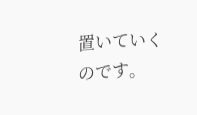置いていくのです。